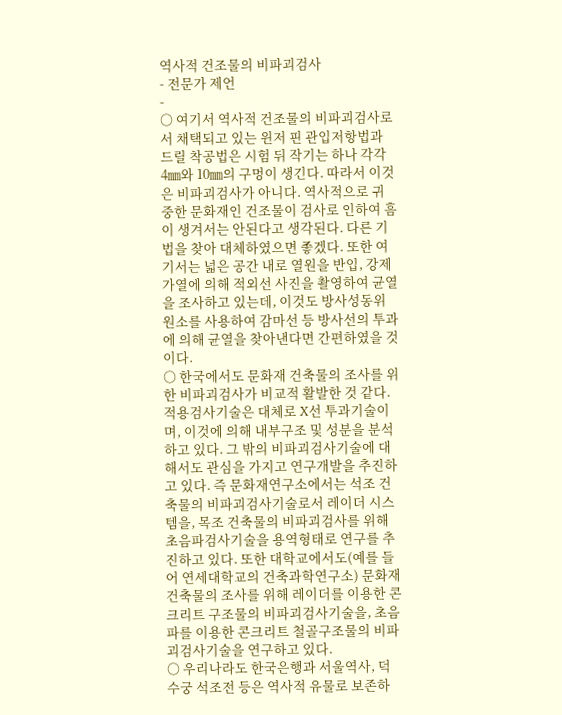역사적 건조물의 비파괴검사
- 전문가 제언
-
○ 여기서 역사적 건조물의 비파괴검사로서 채택되고 있는 윈저 핀 관입저항법과 드릴 착공법은 시험 뒤 작기는 하나 각각 4㎜와 10㎜의 구멍이 생긴다. 따라서 이것은 비파괴검사가 아니다. 역사적으로 귀중한 문화재인 건조물이 검사로 인하여 흠이 생겨서는 안된다고 생각된다. 다른 기법을 찾아 대체하였으면 좋겠다. 또한 여기서는 넓은 공간 내로 열원을 반입, 강제가열에 의해 적외선 사진을 촬영하여 균열을 조사하고 있는데, 이것도 방사성동위원소를 사용하여 감마선 등 방사선의 투과에 의해 균열을 찾아낸다면 간편하였을 것이다.
○ 한국에서도 문화재 건축물의 조사를 위한 비파괴검사가 비교적 활발한 것 같다. 적용검사기술은 대체로 X선 투과기술이며, 이것에 의해 내부구조 및 성분을 분석하고 있다. 그 밖의 비파괴검사기술에 대해서도 관심을 가지고 연구개발을 추진하고 있다. 즉 문화재연구소에서는 석조 건축물의 비파괴검사기술로서 레이더 시스템을, 목조 건축물의 비파괴검사를 위해 초음파검사기술을 용역형태로 연구를 추진하고 있다. 또한 대학교에서도(예를 들어 연세대학교의 건축과학연구소) 문화재 건축물의 조사를 위해 레이더를 이용한 콘크리트 구조물의 비파괴검사기술을, 초음파를 이용한 콘크리트 철골구조물의 비파괴검사기술을 연구하고 있다.
○ 우리나라도 한국은행과 서울역사, 덕수궁 석조전 등은 역사적 유물로 보존하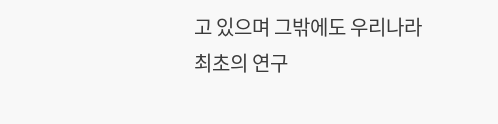고 있으며 그밖에도 우리나라 최초의 연구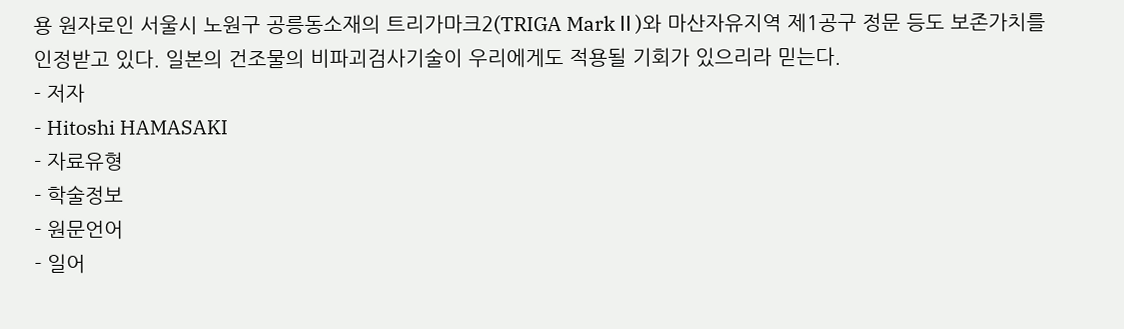용 원자로인 서울시 노원구 공릉동소재의 트리가마크2(TRIGA MarkⅡ)와 마산자유지역 제1공구 정문 등도 보존가치를 인정받고 있다. 일본의 건조물의 비파괴검사기술이 우리에게도 적용될 기회가 있으리라 믿는다.
- 저자
- Hitoshi HAMASAKI
- 자료유형
- 학술정보
- 원문언어
- 일어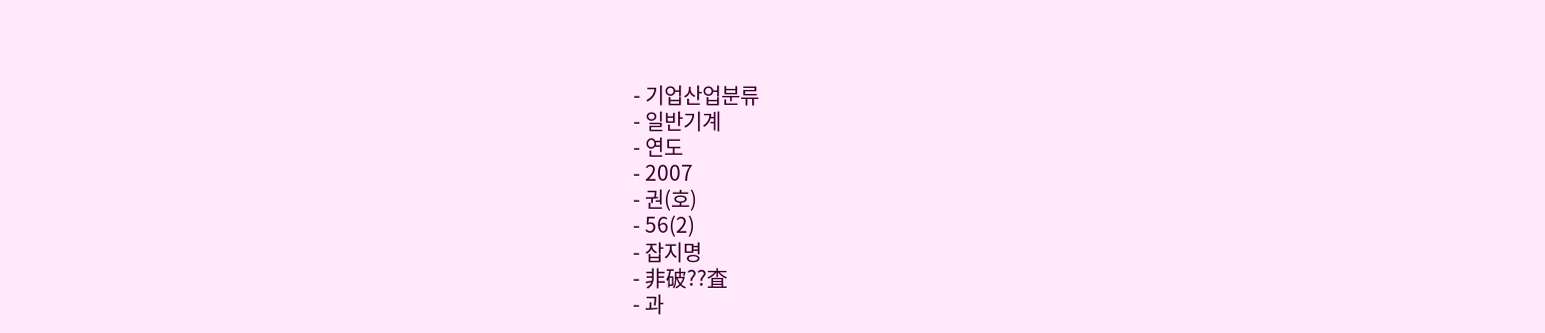- 기업산업분류
- 일반기계
- 연도
- 2007
- 권(호)
- 56(2)
- 잡지명
- 非破??査
- 과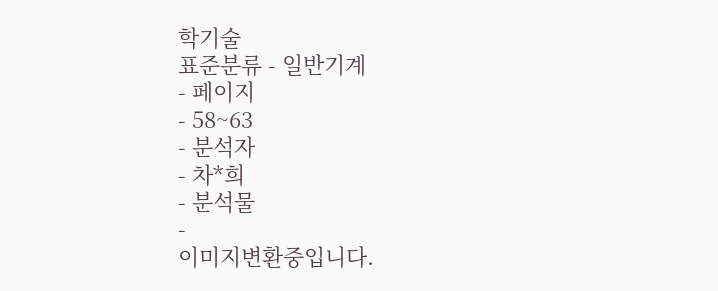학기술
표준분류 - 일반기계
- 페이지
- 58~63
- 분석자
- 차*희
- 분석물
-
이미지변환중입니다.